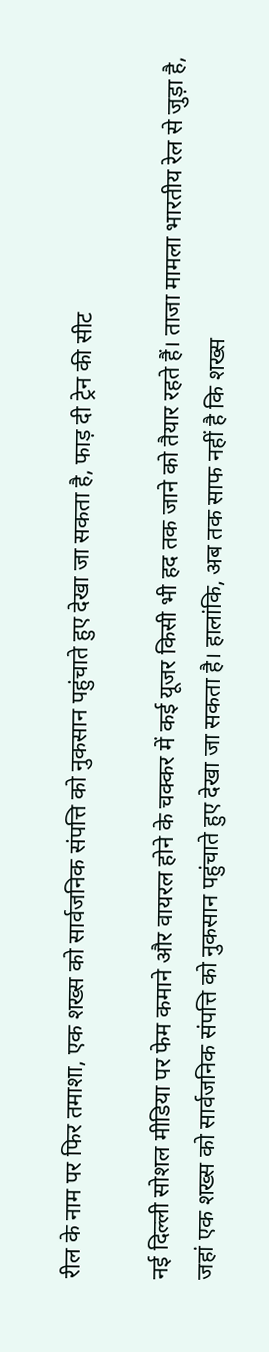रील के नाम पर फिर तमाशा, एक शख्स को सार्वजनिक संपत्ति को नुकसान पहुंचाते हुए देखा जा सकता है, फाड़ दी ट्रेन की सीट

नई दिल्ली सोशल मीडिया पर फेम कमाने और वायरल होने के चक्कर में कई यूजर किसी भी हद तक जाने को तैयार रहते हैं। ताजा मामला भारतीय रेल से जुड़ा है, जहां एक शख्स को सार्वजनिक संपत्ति को नुकसान पहुंचाते हुए देखा जा सकता है। हालांकि, अब तक साफ नहीं है कि शख्स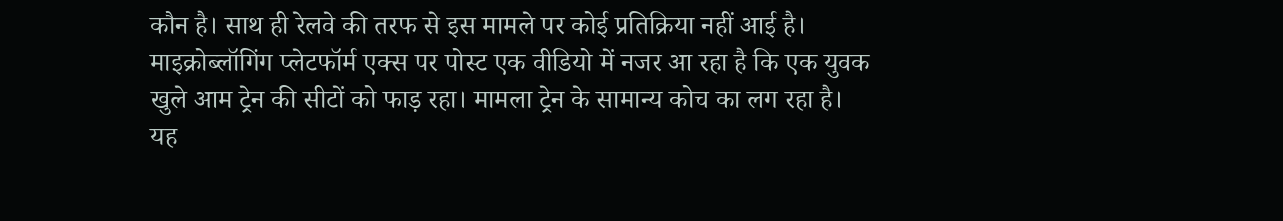कौन है। साथ ही रेलवे की तरफ से इस मामले पर कोई प्रतिक्रिया नहीं आई है। माइक्रोब्लॉगिंग प्लेटफॉर्म एक्स पर पोस्ट एक वीडियो में नजर आ रहा है कि एक युवक खुले आम ट्रेन की सीटों को फाड़ रहा। मामला ट्रेन के सामान्य कोच का लग रहा है। यह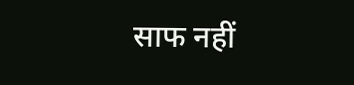साफ नहीं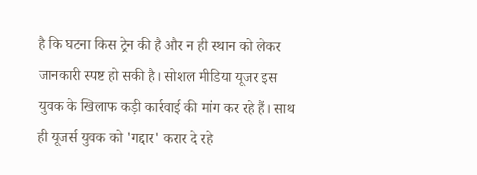है कि घटना किस ट्रेन की है और न ही स्थान को लेकर जानकारी स्पष्ट हो सकी है। सोशल मीडिया यूजर इस युवक के खिलाफ कड़ी कार्रवाई की मांग कर रहे हैं। साथ ही यूजर्स युवक को 'गद्दार' करार दे रहे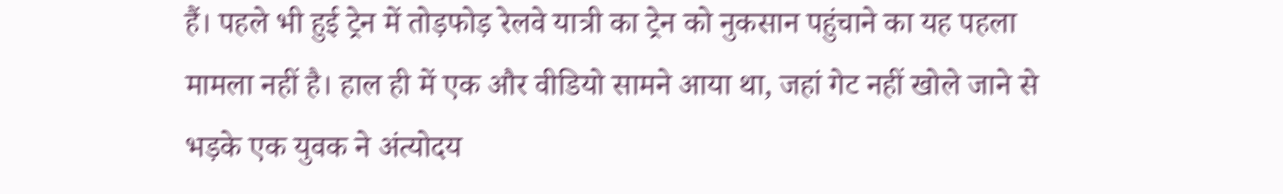हैं। पहले भी हुई ट्रेन में तोड़फोड़ रेलवे यात्री का ट्रेन को नुकसान पहुंचाने का यह पहला मामला नहीं है। हाल ही में एक और वीडियो सामने आया था, जहां गेट नहीं खोले जाने से भड़के एक युवक ने अंत्योदय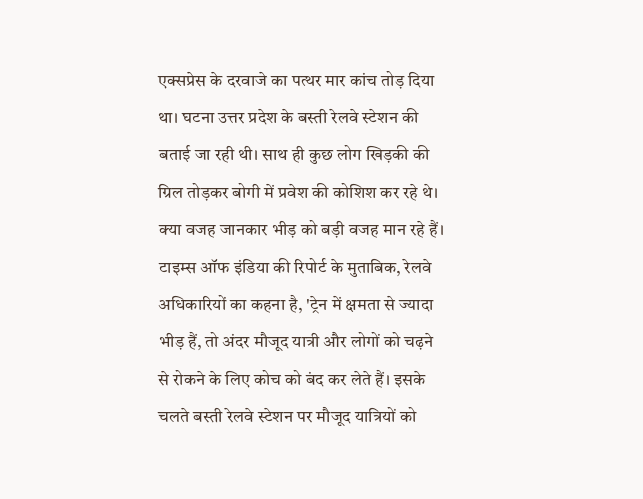एक्सप्रेस के दरवाजे का पत्थर मार कांच तोड़ दिया था। घटना उत्तर प्रदेश के बस्ती रेलवे स्टेशन की बताई जा रही थी। साथ ही कुछ लोग खिड़की की ग्रिल तोड़कर बोगी में प्रवेश की कोशिश कर रहे थे। क्या वजह जानकार भीड़ को बड़ी वजह मान रहे हैं। टाइम्स ऑफ इंडिया की रिपोर्ट के मुताबिक, रेलवे अधिकारियों का कहना है, 'ट्रेन में क्षमता से ज्यादा भीड़ हैं, तो अंदर मौजूद यात्री और लोगों को चढ़ने से रोकने के लिए कोच को बंद कर लेते हैं। इसके चलते बस्ती रेलवे स्टेशन पर मौजूद यात्रियों को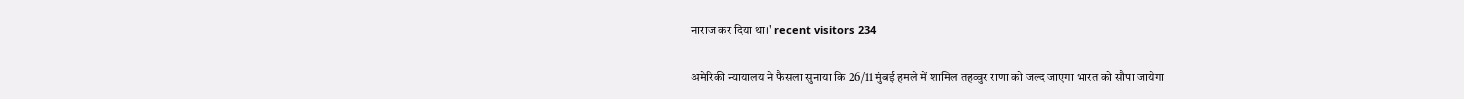नाराज कर दिया था।' recent visitors 234

अमेरिकी न्यायालय ने फैसला सुनाया कि 26/11 मुंबई हमले में शामिल तहव्वुर राणा को जल्द जाएगा भारत को सौपा जायेगा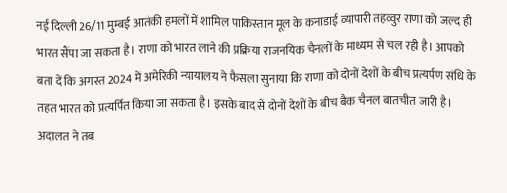नई दिल्ली 26/11 मुम्बई आतंकी हमलों में शामिल पाकिस्तान मूल के कनाडाई व्यापारी तहव्वुर राणा को जल्द ही भारत सैंपा जा सकता है। राणा को भारत लाने की प्रक्रिया राजनयिक चैनलों के माध्यम से चल रही है। आपको बता दें कि अगस्त 2024 में अमेरिकी न्यायालय ने फैसला सुनाया कि राणा को दोनों देशों के बीच प्रत्यर्पण संधि के तहत भारत को प्रत्यर्पित किया जा सकता है। इसके बाद से दोनों देशों के बीच बैक चैनल बातचीत जारी है। अदालत ने तब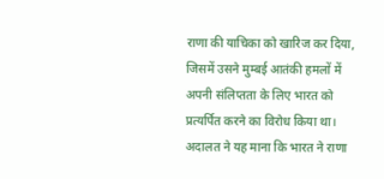राणा की याचिका को खारिज कर दिया, जिसमें उसने मुम्बई आतंकी हमलों में अपनी संलिप्तता के लिए भारत को प्रत्यर्पित करने का विरोध किया था। अदालत ने यह माना कि भारत ने राणा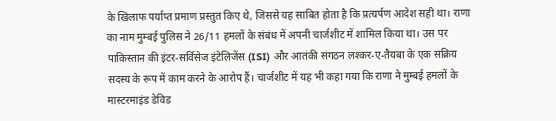के खिलाफ पर्याप्त प्रमाण प्रस्तुत किए थे, जिससे यह साबित होता है कि प्रत्यर्पण आदेश सही था। राणा का नाम मुम्बई पुलिस ने 26/11 हमलों के संबंध में अपनी चार्जशीट में शामिल किया था। उस पर पाकिस्तान की इंटर-सर्विसेज इंटेलिजेंस (ISI) और आतंकी संगठन लश्कर-ए-तैयबा के एक सक्रिय सदस्य के रूप में काम करने के आरोप हैं। चार्जशीट में यह भी कहा गया कि राणा ने मुम्बई हमलों के मास्टरमाइंड डेविड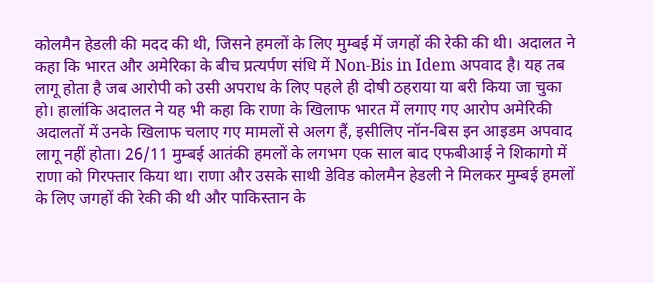कोलमैन हेडली की मदद की थी, जिसने हमलों के लिए मुम्बई में जगहों की रेकी की थी। अदालत ने कहा कि भारत और अमेरिका के बीच प्रत्यर्पण संधि में Non-Bis in Idem अपवाद है। यह तब लागू होता है जब आरोपी को उसी अपराध के लिए पहले ही दोषी ठहराया या बरी किया जा चुका हो। हालांकि अदालत ने यह भी कहा कि राणा के खिलाफ भारत में लगाए गए आरोप अमेरिकी अदालतों में उनके खिलाफ चलाए गए मामलों से अलग हैं, इसीलिए नॉन-बिस इन आइडम अपवाद लागू नहीं होता। 26/11 मुम्बई आतंकी हमलों के लगभग एक साल बाद एफबीआई ने शिकागो में राणा को गिरफ्तार किया था। राणा और उसके साथी डेविड कोलमैन हेडली ने मिलकर मुम्बई हमलों के लिए जगहों की रेकी की थी और पाकिस्तान के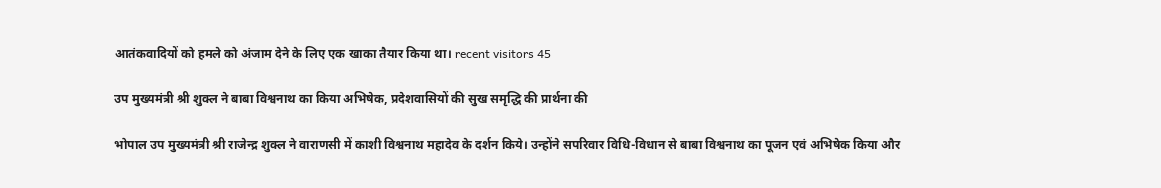आतंकवादियों को हमले को अंजाम देने के लिए एक खाका तैयार किया था। recent visitors 45

उप मुख्यमंत्री श्री शुक्ल ने बाबा विश्वनाथ का किया अभिषेक, प्रदेशवासियों की सुख समृद्धि की प्रार्थना की

भोपाल उप मुख्यमंत्री श्री राजेन्द्र शुक्ल ने वाराणसी में काशी विश्वनाथ महादेव के दर्शन किये। उन्होंने सपरिवार विधि-विधान से बाबा विश्वनाथ का पूजन एवं अभिषेक किया और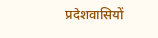प्रदेशवासियों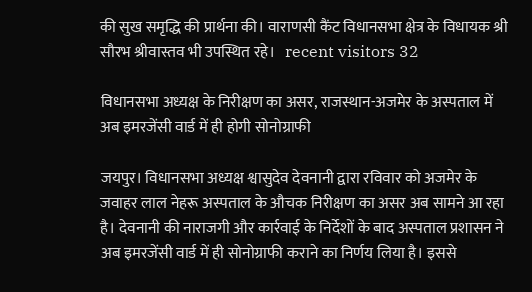की सुख समृद्धि की प्रार्थना की। वाराणसी कैंट विधानसभा क्षेत्र के विधायक श्री सौरभ श्रीवास्तव भी उपस्थित रहे।   recent visitors 32

विधानसभा अध्यक्ष के निरीक्षण का असर, राजस्थान-अजमेर के अस्पताल में अब इमरजेंसी वार्ड में ही होगी सोनोग्राफी

जयपुर। विधानसभा अध्यक्ष श्वासुदेव देवनानी द्वारा रविवार को अजमेर के जवाहर लाल नेहरू अस्पताल के औचक निरीक्षण का असर अब सामने आ रहा है। देवनानी की नाराजगी और कार्रवाई के निर्देशों के बाद अस्पताल प्रशासन ने अब इमरजेंसी वार्ड में ही सोनोग्राफी कराने का निर्णय लिया है। इससे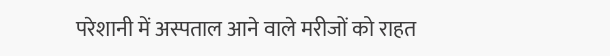परेशानी में अस्पताल आने वाले मरीजों को राहत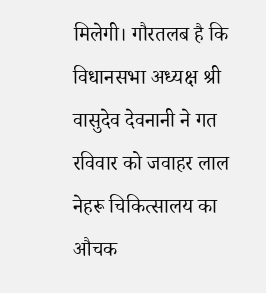मिलेगी। गौरतलब है कि विधानसभा अध्यक्ष श्री वासुदेव देवनानी ने गत रविवार को जवाहर लाल नेहरू चिकित्सालय का औचक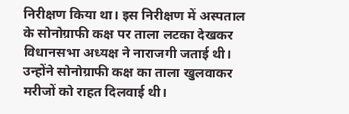निरीक्षण किया था। इस निरीक्षण में अस्पताल के सोनोग्राफी कक्ष पर ताला लटका देखकर विधानसभा अध्यक्ष ने नाराजगी जताई थी। उन्होंने सोनोग्राफी कक्ष का ताला खुलवाकर मरीजों को राहत दिलवाई थी।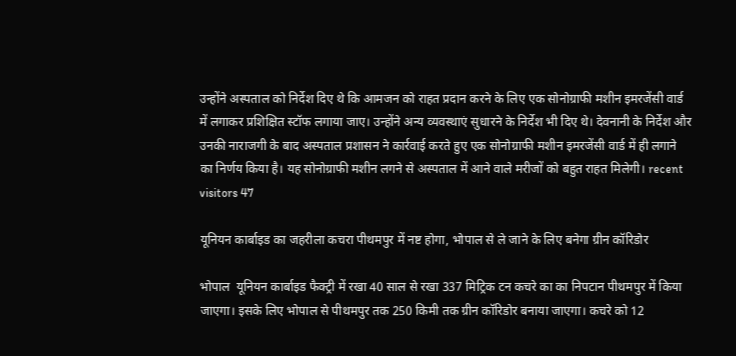उन्होंने अस्पताल को निर्देश दिए थे कि आमजन को राहत प्रदान करने के लिए एक सोनोग्राफी मशीन इमरजेंसी वार्ड में लगाकर प्रशिक्षित स्टॉफ लगाया जाए। उन्होंने अन्य व्यवस्थाएं सुधारने के निर्देश भी दिए थे। देवनानी के निर्देश और उनकी नाराजगी के बाद अस्पताल प्रशासन ने कार्रवाई करते हुए एक सोनोग्राफी मशीन इमरजेंसी वार्ड में ही लगाने का निर्णय किया है। यह सोनोग्राफी मशीन लगने से अस्पताल में आने वाले मरीजों को बहुत राहत मिलेगी। recent visitors 47

यूनियन कार्बाइड का जहरीला कचरा पीथमपुर में नष्ट होगा, भोपाल से ले जाने के लिए बनेगा ग्रीन कॉरिडोर

भोपाल  यूनियन कार्बाइड फैक्ट्री में रखा 40 साल से रखा 337 मिट्रिक टन कचरे का का निपटान पीथमपुर में किया जाएगा। इसके लिए भोपाल से पीथमपुर तक 250 किमी तक ग्रीन कॉरिडोर बनाया जाएगा। कचरे को 12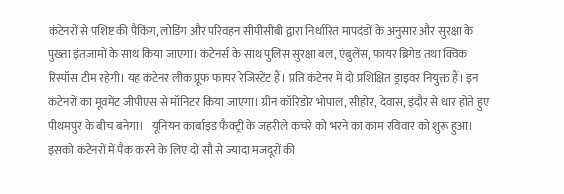कंटेनरों से पशिष्ट की पैकिंग, लोडिंग और परिवहन सीपीसीबी द्वारा निर्धारित मापदंडों के अनुसार और सुरक्षा के पुख्ता इंतजामों के साथ किया जाएगा। कंटेनर्स के साथ पुलिस सुरक्षा बल, एंबुलेंस, फायर ब्रिगेड तथा क्विक रिस्पॉस टीम रहेगी। यह कंटेनर लीक प्रूफ फायर रेजिस्टेंट हैं। प्रति कंटेनर में दो प्रशिक्षित ड्राइवर नियुक्त हैं। इन कंटेनरों का मूवमेंट जीपीएस से मॉनिटर किया जाएगा। ग्रीन कॉरिडोर भोपाल, सीहोर, देवास, इंदौर से धार होते हुए पीथमपुर के बीच बनेगा।   यूनियन कार्बाइड फैक्ट्री के जहरीले कचरे को भरने का काम रविवार को शुरू हुआ। इसको कंटेनरों में पैक करने के लिए दो सौ से ज्यादा मजदूरों की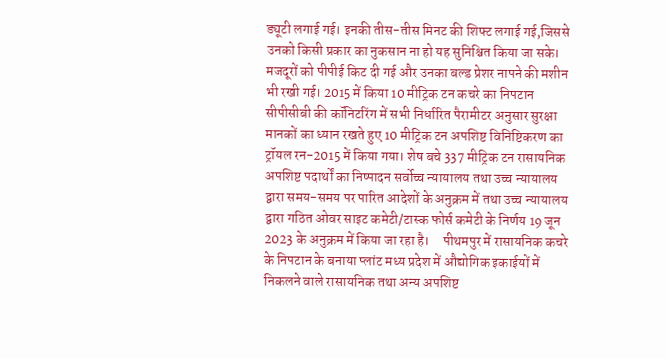ड्यूटी लगाई गई। इनकी तीस-तीस मिनट की शिफ्ट लगाई गई,जिससे उनको किसी प्रकार का नुकसान ना हो यह सुनिश्चित किया जा सके। मजदूरों को पीपीई किट दी गई और उनका बल्ड प्रेशर नापने की मशीन भी रखी गई। 2015 में किया 10 मीट्रिक टन कचरे का निपटान सीपीसीबी की कॉनिटरिंग में सभी निर्धारित पैरामीटर अनुसार सुरक्षा मानकों का ध्यान रखते हुए 10 मीट्रिक टन अपशिष्ट विनिष्टिकरण का ट्रॉयल रन-2015 में किया गया। शेष बचे 337 मीट्रिक टन रासायनिक अपशिष्ट पदार्थों का निष्पादन सर्वोच्च न्यायालय तथा उच्च न्यायालय द्वारा समय-समय पर पारित आदेशों के अनुक्रम में तथा उच्च न्यायालय द्वारा गठित ओवर साइट कमेटी/टास्क फोर्स कमेटी के निर्णय 19 जून 2023 के अनुक्रम में किया जा रहा है।     पीथमपुर में रासायनिक कचरे के निपटान के बनाया प्लांट मध्य प्रदेश में औद्योगिक इकाईयों में निकलने वाले रासायनिक तथा अन्य अपशिष्ट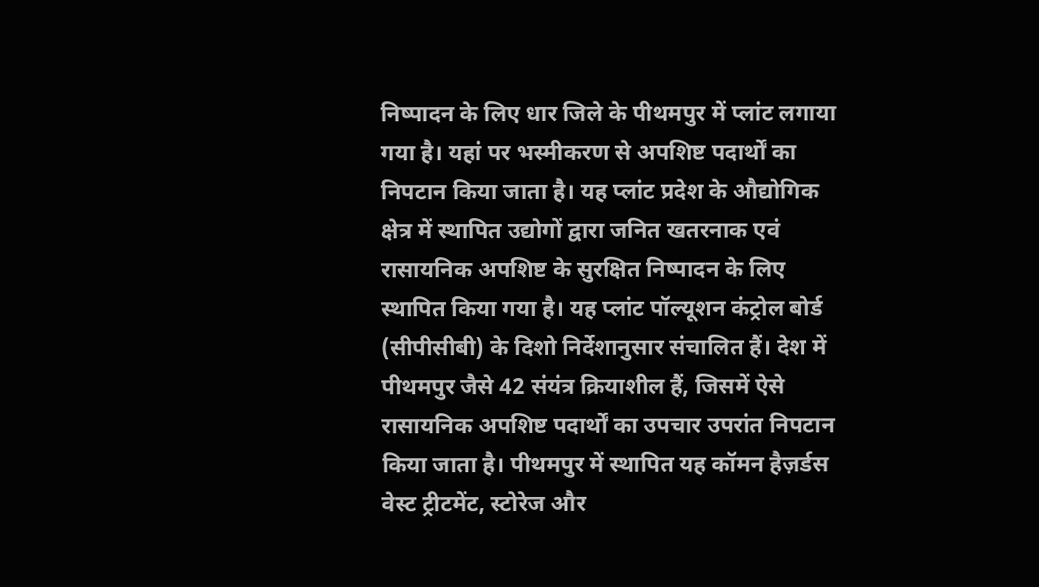निष्पादन के लिए धार जिले के पीथमपुर में प्लांट लगाया गया है। यहां पर भस्मीकरण से अपशिष्ट पदार्थों का निपटान किया जाता है। यह प्लांट प्रदेश के औद्योगिक क्षेत्र में स्थापित उद्योगों द्वारा जनित खतरनाक एवं रासायनिक अपशिष्ट के सुरक्षित निष्पादन के लिए स्थापित किया गया है। यह प्लांट पॉल्यूशन कंट्रोल बोर्ड (सीपीसीबी) के दिशो निर्देशानुसार संचालित हैं। देश में पीथमपुर जैसे 42 संयंत्र क्रियाशील हैं, जिसमें ऐसे रासायनिक अपशिष्ट पदार्थों का उपचार उपरांत निपटान किया जाता है। पीथमपुर में स्थापित यह कॉमन हैज़र्डस वेस्ट ट्रीटमेंट, स्टोरेज और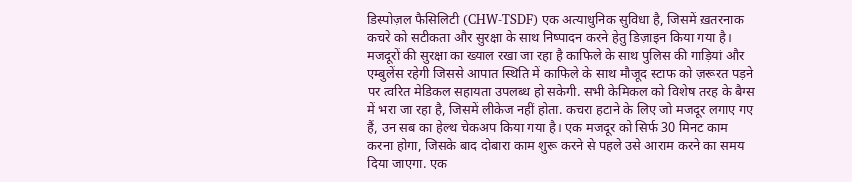डिस्पोज़ल फैसिलिटी (CHW-TSDF) एक अत्याधुनिक सुविधा है, जिसमें ख़तरनाक कचरे को सटीकता और सुरक्षा के साथ निष्पादन करने हेतु डिज़ाइन किया गया है। मजदूरों की सुरक्षा का ख्याल रखा जा रहा है काफिले के साथ पुलिस की गाड़ियां और एम्बुलेंस रहेगी जिससे आपात स्थिति में काफिले के साथ मौजूद स्टाफ को ज़रूरत पड़ने पर त्वरित मेडिकल सहायता उपलब्ध हो सकेगी. सभी केमिकल को विशेष तरह के बैग्स में भरा जा रहा है, जिसमें लीकेज नहीं होता. कचरा हटाने के लिए जो मजदूर लगाए गए हैं, उन सब का हेल्थ चेकअप किया गया है। एक मजदूर को सिर्फ 30 मिनट काम करना होगा, जिसके बाद दोबारा काम शुरू करने से पहले उसे आराम करने का समय दिया जाएगा. एक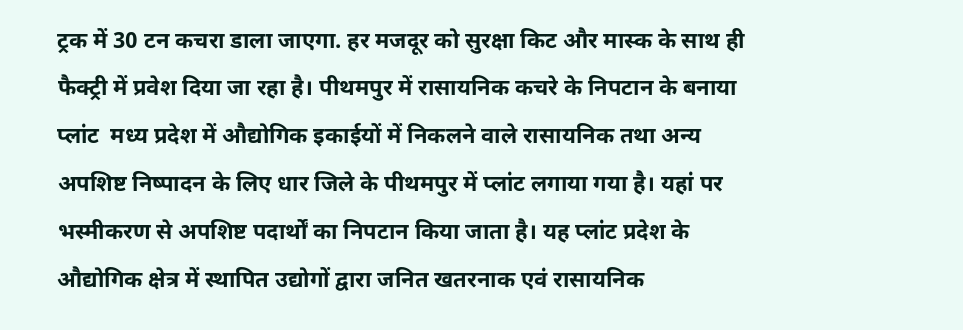ट्रक में 30 टन कचरा डाला जाएगा. हर मजदूर को सुरक्षा किट और मास्क के साथ ही फैक्ट्री में प्रवेश दिया जा रहा है। पीथमपुर में रासायनिक कचरे के निपटान के बनाया प्लांट  मध्य प्रदेश में औद्योगिक इकाईयों में निकलने वाले रासायनिक तथा अन्य अपशिष्ट निष्पादन के लिए धार जिले के पीथमपुर में प्लांट लगाया गया है। यहां पर भस्मीकरण से अपशिष्ट पदार्थों का निपटान किया जाता है। यह प्लांट प्रदेश के औद्योगिक क्षेत्र में स्थापित उद्योगों द्वारा जनित खतरनाक एवं रासायनिक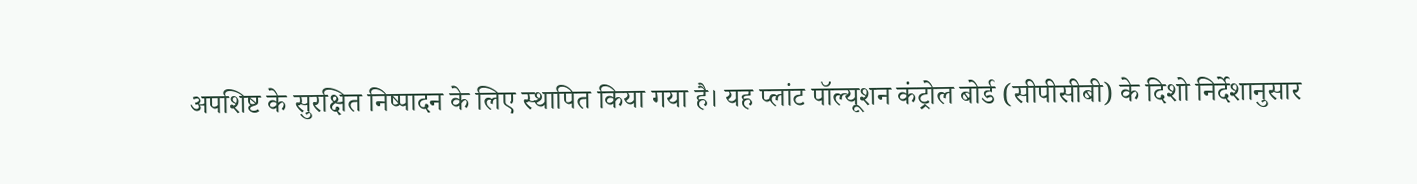अपशिष्ट के सुरक्षित निष्पादन के लिए स्थापित किया गया है। यह प्लांट पॉल्यूशन कंट्रोल बोर्ड (सीपीसीबी) के दिशो निर्देशानुसार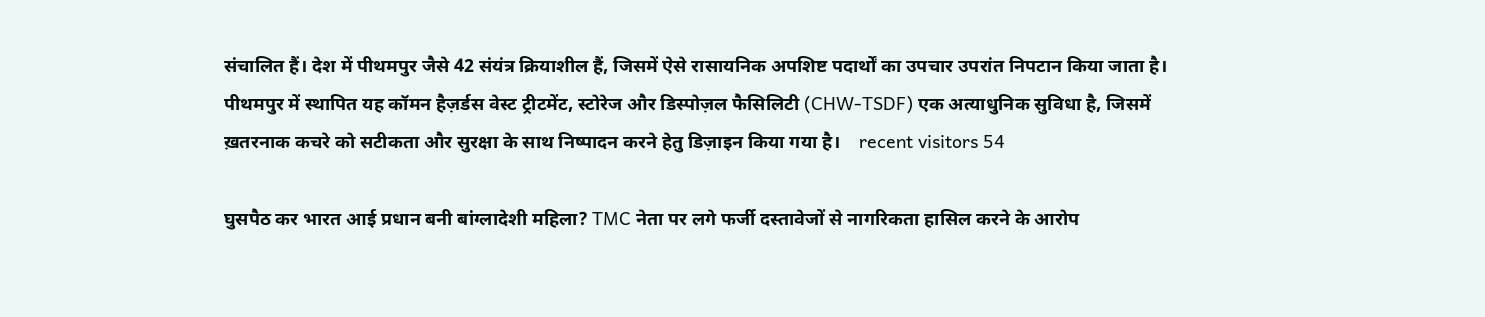संचालित हैं। देश में पीथमपुर जैसे 42 संयंत्र क्रियाशील हैं, जिसमें ऐसे रासायनिक अपशिष्ट पदार्थों का उपचार उपरांत निपटान किया जाता है। पीथमपुर में स्थापित यह कॉमन हैज़र्डस वेस्ट ट्रीटमेंट, स्टोरेज और डिस्पोज़ल फैसिलिटी (CHW-TSDF) एक अत्याधुनिक सुविधा है, जिसमें ख़तरनाक कचरे को सटीकता और सुरक्षा के साथ निष्पादन करने हेतु डिज़ाइन किया गया है।    recent visitors 54

घुसपैठ कर भारत आई प्रधान बनी बांग्लादेशी महिला? TMC नेता पर लगे फर्जी दस्तावेजों से नागरिकता हासिल करने के आरोप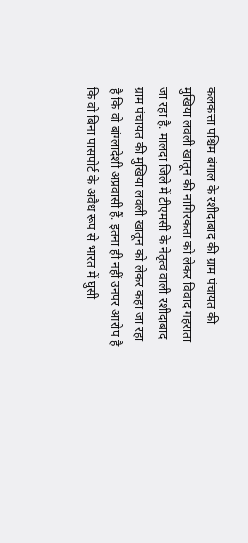कलकत्ता पश्चिम बंगाल के रशीदाबाद की ग्राम पंचायत की मुखिया लवली खातून की नागिरकता को लेकर विवाद गहराता जा रहा है. मालदा जिले में टीएमसी के नेतृत्व वाली रशीदाबाद ग्राम पंचायत की मुखिया लवली खातून को लेकर कहा जा रहा है कि वो बांग्लादेशी अप्रवासी हैं. इतना ही नहीं उनपर आरोप है कि वो बिना पासपोर्ट के अवैध रूप से भारत में घुसी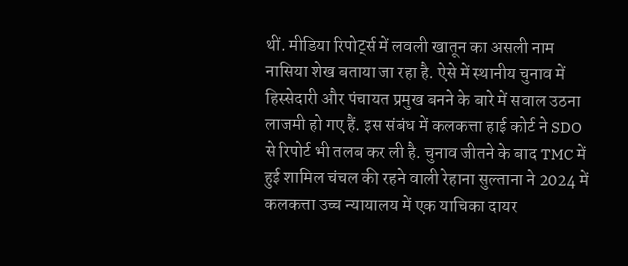थीं. मीडिया रिपोर्ट्स में लवली खातून का असली नाम नासिया शेख बताया जा रहा है. ऐसे में स्थानीय चुनाव में हिस्सेदारी और पंचायत प्रमुख बनने के बारे में सवाल उठना लाजमी हो गए हैं. इस संबंध में कलकत्ता हाई कोर्ट ने SDO से रिपोर्ट भी तलब कर ली है. चुनाव जीतने के बाद TMC में हुई शामिल चंचल की रहने वाली रेहाना सुल्ताना ने 2024 में कलकत्ता उच्च न्यायालय में एक याचिका दायर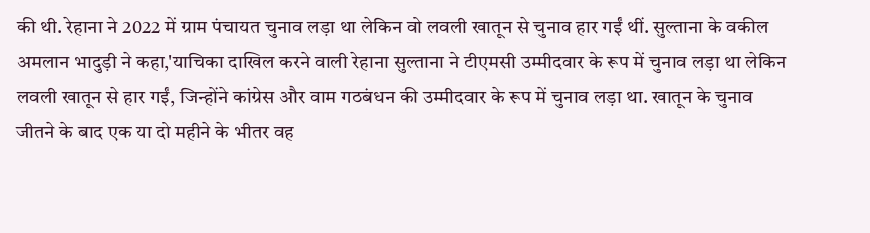की थी. रेहाना ने 2022 में ग्राम पंचायत चुनाव लड़ा था लेकिन वो लवली खातून से चुनाव हार गईं थीं. सुल्ताना के वकील अमलान भादुड़ी ने कहा,'याचिका दाखिल करने वाली रेहाना सुल्ताना ने टीएमसी उम्मीदवार के रूप में चुनाव लड़ा था लेकिन लवली खातून से हार गईं, जिन्होंने कांग्रेस और वाम गठबंधन की उम्मीदवार के रूप में चुनाव लड़ा था. खातून के चुनाव जीतने के बाद एक या दो महीने के भीतर वह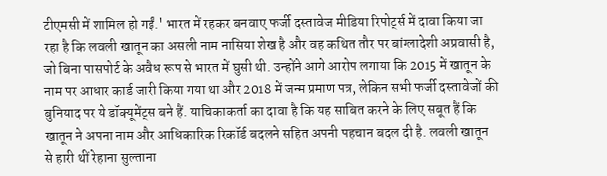टीएमसी में शामिल हो गईं.' भारत में रहकर बनवाए फर्जी दस्तावेज मीडिया रिपोर्ट्स में दावा किया जा रहा है कि लवली खातून का असली नाम नासिया शेख है और वह कथित तौर पर बांग्लादेशी अप्रवासी है, जो बिना पासपोर्ट के अवैध रूप से भारत में घुसी थी. उन्होंने आगे आरोप लगाया कि 2015 में खातून के नाम पर आधार कार्ड जारी किया गया था और 2018 में जन्म प्रमाण पत्र, लेकिन सभी फर्जी दस्तावेजों की बुनियाद पर ये डॉक्यूमेंट्स बने हैं. याचिकाकर्ता का दावा है कि यह साबित करने के लिए सबूत हैं कि खातून ने अपना नाम और आधिकारिक रिकॉर्ड बदलने सहित अपनी पहचान बदल दी है. लवली खातून से हारी थीं रेहाना सुल्ताना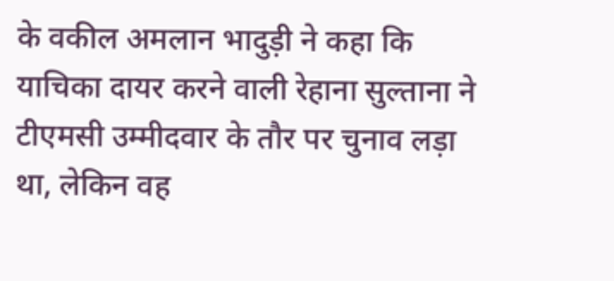के वकील अमलान भादुड़ी ने कहा कि याचिका दायर करने वाली रेहाना सुल्ताना ने टीएमसी उम्मीदवार के तौर पर चुनाव लड़ा था, लेकिन वह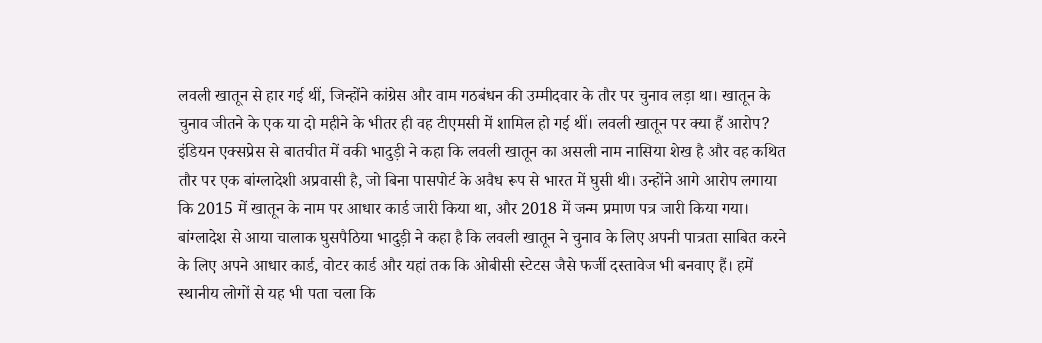लवली खातून से हार गई थीं, जिन्होंने कांग्रेस और वाम गठबंधन की उम्मीदवार के तौर पर चुनाव लड़ा था। खातून के चुनाव जीतने के एक या दो महीने के भीतर ही वह टीएमसी में शामिल हो गई थीं। लवली खातून पर क्या हैं आरोप? इंडियन एक्सप्रेस से बातचीत में वकी भादुड़ी ने कहा कि लवली खातून का असली नाम नासिया शेख है और वह कथित तौर पर एक बांग्लादेशी अप्रवासी है, जो बिना पासपोर्ट के अवैध रूप से भारत में घुसी थी। उन्होंने आगे आरोप लगाया कि 2015 में खातून के नाम पर आधार कार्ड जारी किया था, और 2018 में जन्म प्रमाण पत्र जारी किया गया। बांग्लादेश से आया चालाक घुसपैठिया भादुड़ी ने कहा है कि लवली खातून ने चुनाव के लिए अपनी पात्रता साबित करने के लिए अपने आधार कार्ड, वोटर कार्ड और यहां तक कि ओबीसी स्टेटस जैसे फर्जी दस्तावेज भी बनवाए हैं। हमें स्थानीय लोगों से यह भी पता चला कि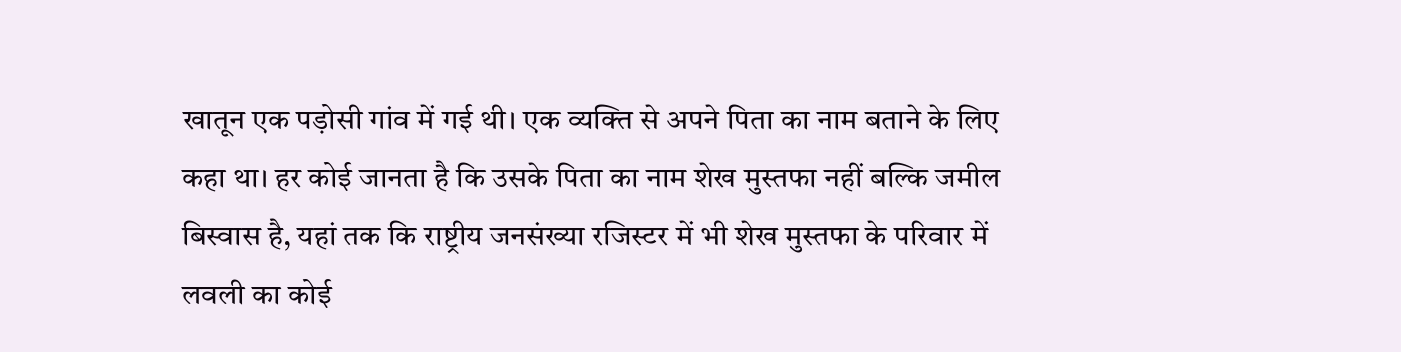खातून एक पड़ोसी गांव में गई थी। एक व्यक्ति से अपने पिता का नाम बताने के लिए कहा था। हर कोई जानता है कि उसके पिता का नाम शेख मुस्तफा नहीं बल्कि जमील बिस्वास है, यहां तक कि राष्ट्रीय जनसंख्या रजिस्टर में भी शेख मुस्तफा के परिवार में लवली का कोई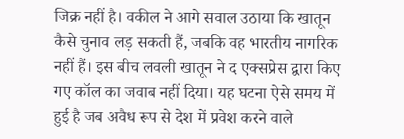जिक्र नहीं है। वकील ने आगे सवाल उठाया कि खातून कैसे चुनाव लड़ सकती हैं, जबकि वह भारतीय नागरिक नहीं हैं। इस बीच लवली खातून ने द एक्सप्रेस द्वारा किए गए कॉल का जवाब नहीं दिया। यह घटना ऐसे समय में हुई है जब अवैध रूप से देश में प्रवेश करने वाले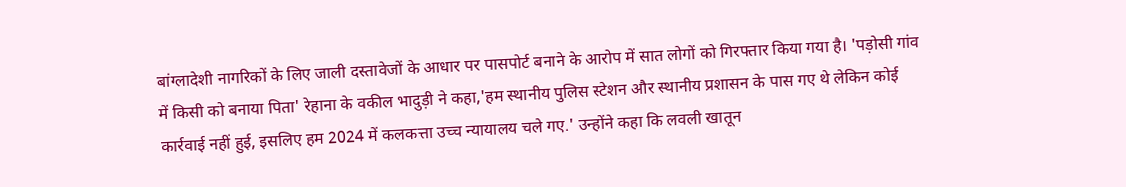बांग्लादेशी नागरिकों के लिए जाली दस्तावेजों के आधार पर पासपोर्ट बनाने के आरोप में सात लोगों को गिरफ्तार किया गया है। 'पड़ोसी गांव में किसी को बनाया पिता' रेहाना के वकील भादुड़ी ने कहा,'हम स्थानीय पुलिस स्टेशन और स्थानीय प्रशासन के पास गए थे लेकिन कोई कार्रवाई नहीं हुई, इसलिए हम 2024 में कलकत्ता उच्च न्यायालय चले गए.' उन्होंने कहा कि लवली खातून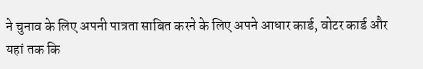ने चुनाव के लिए अपनी पात्रता साबित करने के लिए अपने आधार कार्ड, वोटर कार्ड और यहां तक कि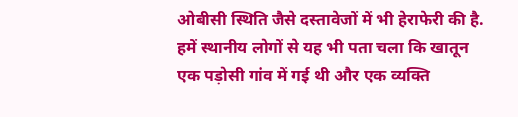ओबीसी स्थिति जैसे दस्तावेजों में भी हेराफेरी की है. हमें स्थानीय लोगों से यह भी पता चला कि खातून एक पड़ोसी गांव में गई थी और एक व्यक्ति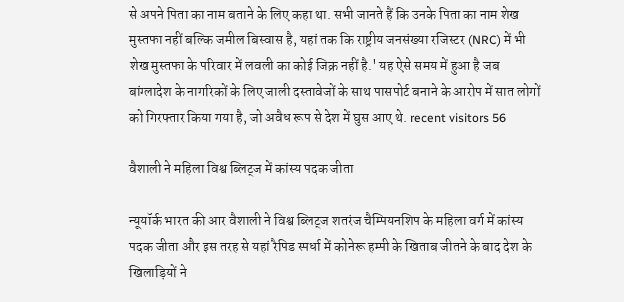से अपने पिता का नाम बताने के लिए कहा था. सभी जानते हैं कि उनके पिता का नाम शेख मुस्तफा नहीं बल्कि जमील बिस्वास है, यहां तक कि राष्ट्रीय जनसंख्या रजिस्टर (NRC) में भी शेख मुस्तफा के परिवार में लवली का कोई जिक्र नहीं है.' यह ऐसे समय में हुआ है जब बांग्लादेश के नागरिकों के लिए जाली दस्तावेजों के साथ पासपोर्ट बनाने के आरोप में सात लोगों को गिरफ्तार किया गया है, जो अवैध रूप से देश में घुस आए थे. recent visitors 56

वैशाली ने महिला विश्व ब्लिट्ज में कांस्य पदक जीता

न्यूयॉर्क भारत की आर वैशाली ने विश्व ब्लिट्ज शतरंज चैम्पियनशिप के महिला वर्ग में कांस्य पदक जीता और इस तरह से यहां रैपिड स्पर्धा में कोनेरू हम्पी के खिताब जीतने के बाद देश के खिलाड़ियों ने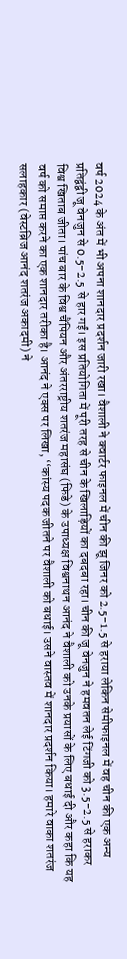वर्ष 2024 के अंत में भी अपना शानदार प्रदर्शन जारी रखा। वैशाली ने क्वार्टर फाइनल में चीन की झू जिनर को 2.5-1.5 से हराया लेकिन सेमीफाइनल में वह चीन की एक अन्य प्रतिद्वंद्वी जू वेनजुन से 0.5-2.5 से हार गईं। इस प्रतियोगिता में पूरी तरह से चीन के खिलाड़ियों का दबदबा रहा। चीन की जू वेनजुन ने हमवतन लेई टिंगजी को 3.5-2.5 से हराकर विश्व खिताब जीता। पांच बार के विश्व चैंपियन और अंतरराष्ट्रीय शतरंज महासंघ (फिडे) के उपाध्यक्ष विश्वनाथन आनंद ने वैशाली को उनके प्रयासों के लिए बधाई दी और कहा कि यह वर्ष को समाप्त करने का एक शानदार तरीका है। आनंद ने एक्स पर लिखा, ‘‘कांस्य पदक जीतने पर वैशाली को बधाई। उसने वास्तव में शानदार प्रदर्शन किया। हमारे वाका शतरंज सलाहकार (वेस्टब्रिज आनंद शतरंज अकादमी) ने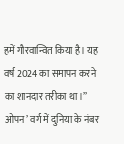हमें गौरवान्वित किया है। यह वर्ष 2024 का समापन करने का शानदार तरीका था।’’ ओपन’ वर्ग में दुनिया के नंबर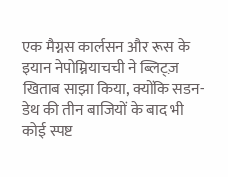एक मैग्नस कार्लसन और रूस के इयान नेपोम्नियाचची ने ब्लिट्ज़ खिताब साझा किया, क्योंकि सडन-डेथ की तीन बाजियों के बाद भी कोई स्पष्ट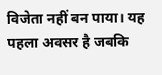विजेता नहीं बन पाया। यह पहला अवसर है जबकि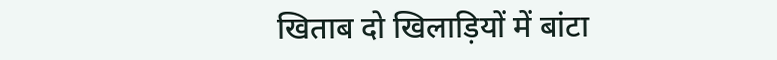खिताब दो खिलाड़ियों में बांटा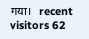गया।   recent visitors 62